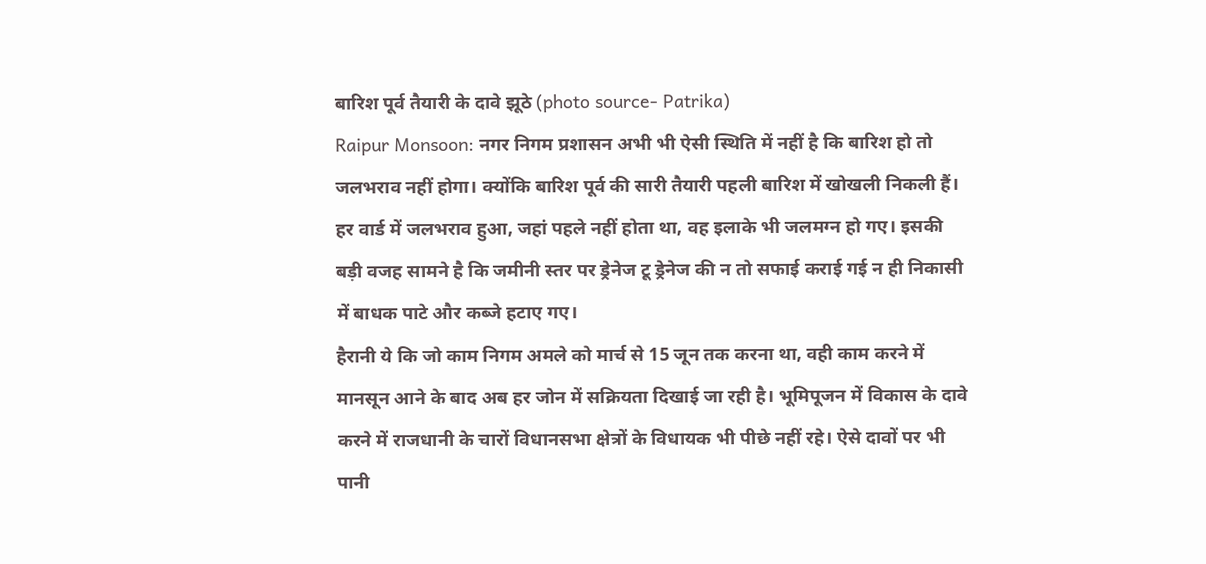बारिश पूर्व तैयारी के दावे झूठे (photo source- Patrika)
Raipur Monsoon: नगर निगम प्रशासन अभी भी ऐसी स्थिति में नहीं है कि बारिश हो तो जलभराव नहीं होगा। क्योंकि बारिश पूर्व की सारी तैयारी पहली बारिश में खोखली निकली हैं। हर वार्ड में जलभराव हुआ, जहां पहले नहीं होता था, वह इलाके भी जलमग्न हो गए। इसकी बड़ी वजह सामने है कि जमीनी स्तर पर ड्रेनेज टू ड्रेनेज की न तो सफाई कराई गई न ही निकासी में बाधक पाटे और कब्जे हटाए गए।
हैरानी ये कि जो काम निगम अमले को मार्च से 15 जून तक करना था, वही काम करने में मानसून आने के बाद अब हर जोन में सक्रियता दिखाई जा रही है। भूमिपूजन में विकास के दावे करने में राजधानी के चारों विधानसभा क्षेत्रों के विधायक भी पीछे नहीं रहे। ऐसे दावों पर भी पानी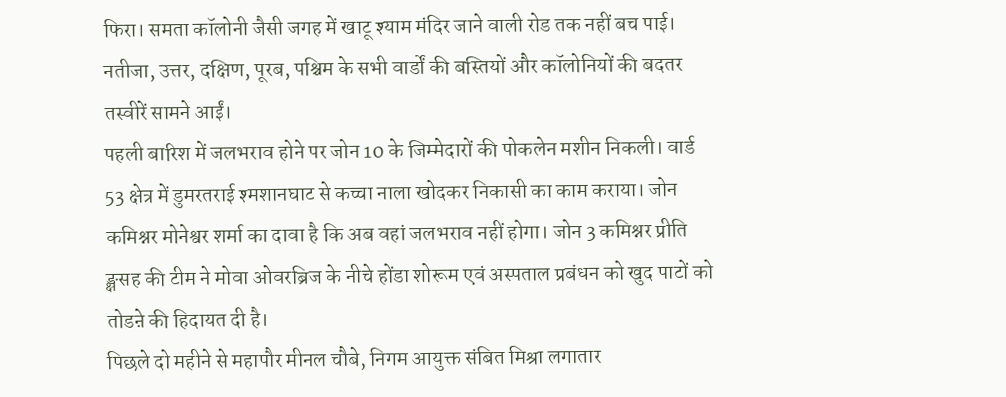फिरा। समता कॉलोनी जैसी जगह में खाटू श्याम मंदिर जाने वाली रोड तक नहीं बच पाई। नतीजा, उत्तर, दक्षिण, पूरब, पश्चिम के सभी वार्डों की बस्तियों और कॉलोनियों की बदतर तस्वीरें सामने आईं।
पहली बारिश में जलभराव होने पर जोन 10 के जिम्मेदारों की पोकलेन मशीन निकली। वार्ड 53 क्षेत्र में डुमरतराई श्मशानघाट से कच्चा नाला खोदकर निकासी का काम कराया। जोन कमिश्नर मोनेश्वर शर्मा का दावा है कि अब वहां जलभराव नहीं होगा। जोन 3 कमिश्नर प्रीति ङ्क्षसह की टीम ने मोवा ओवरब्रिज के नीचे होंडा शोरूम एवं अस्पताल प्रबंधन को खुद पाटों को तोडऩे की हिदायत दी है।
पिछले दो महीने से महापौर मीनल चौबे, निगम आयुक्त संबित मिश्रा लगातार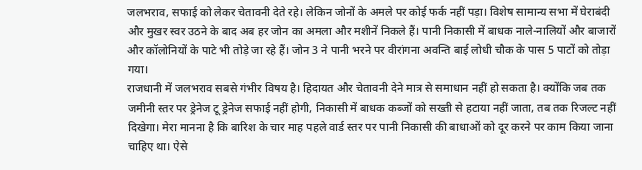जलभराव, सफाई को लेकर चेतावनी देते रहे। लेकिन जोनों के अमले पर कोई फर्क नहीं पड़ा। विशेष सामान्य सभा में घेराबंदी और मुखर स्वर उठने के बाद अब हर जोन का अमला और मशीनें निकले हैं। पानी निकासी में बाधक नाले-नालियों और बाजारों और कॉलोनियों के पाटे भी तोड़े जा रहे हैं। जोन 3 ने पानी भरने पर वीरांगना अवन्ति बाई लोधी चौक के पास 5 पाटों को तोड़ा गया।
राजधानी में जलभराव सबसे गंभीर विषय है। हिदायत और चेतावनी देने मात्र से समाधान नहीं हो सकता है। क्योंकि जब तक जमीनी स्तर पर ड्रेनेज टू ड्रेनेज सफाई नहीं होगी, निकासी में बाधक कब्जों को सख्ती से हटाया नहीं जाता, तब तक रिजल्ट नहीं दिखेगा। मेरा मानना है कि बारिश के चार माह पहले वार्ड स्तर पर पानी निकासी की बाधाओं को दूर करने पर काम किया जाना चाहिए था। ऐसे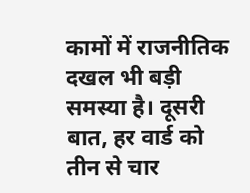कामों में राजनीतिक दखल भी बड़ी समस्या है। दूसरी बात, हर वार्ड को तीन से चार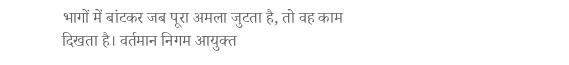भागों में बांटकर जब पूरा अमला जुटता है, तो वह काम दिखता है। वर्तमान निगम आयुक्त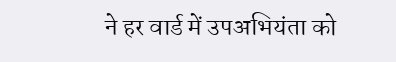ने हर वार्ड में उपअभियंता को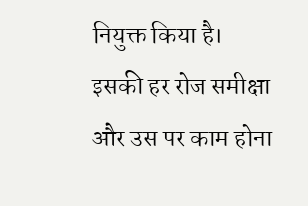नियुक्त किया है। इसकी हर रोज समीक्षा और उस पर काम होना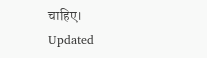चाहिए।
Updated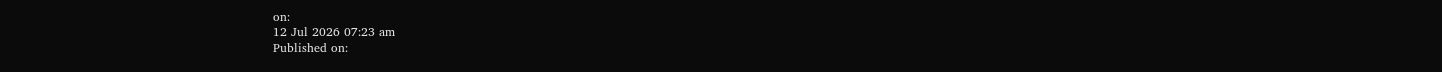on:
12 Jul 2026 07:23 am
Published on: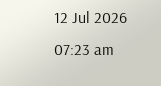12 Jul 2026 07:23 am